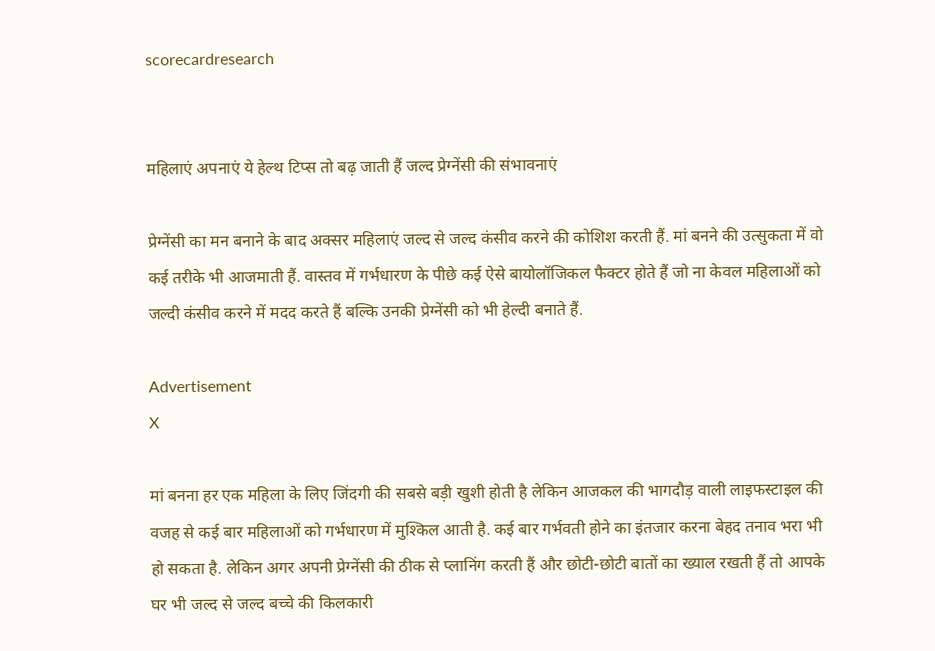scorecardresearch


महिलाएं अपनाएं ये हेल्थ टिप्स तो बढ़ जाती हैं जल्द प्रेग्नेंसी की संभावनाएं

प्रेग्नेंसी का मन बनाने के बाद अक्सर महिलाएं जल्‍द से जल्द कंसीव करने की कोशिश करती हैं. मां बनने की उत्‍सुकता में वो कई तरीके भी आजमाती हैं. वास्तव में गर्भधारण के पीछे कई ऐसे बायोलॉजिकल फैक्टर होते हैं जो ना केवल महिलाओं को जल्दी कंसीव करने में मदद करते हैं बल्कि उनकी प्रेग्नेंसी को भी हेल्दी बनाते हैं.

Advertisement
X

मां बनना हर एक महिला के लिए जिंदगी की सबसे बड़ी खुशी होती है लेकिन आजकल की भागदौड़ वाली लाइफस्टाइल की वजह से कई बार महिलाओं को गर्भधारण में मुश्किल आती है. कई बार गर्भवती होने का इंतजार करना बेहद तनाव भरा भी हो सकता है. लेकिन अगर अपनी प्रेग्नेंसी की ठीक से प्लानिंग करती हैं और छोटी-छोटी बातों का ख्याल रखती हैं तो आपके घर भी जल्द से जल्द बच्चे की किलकारी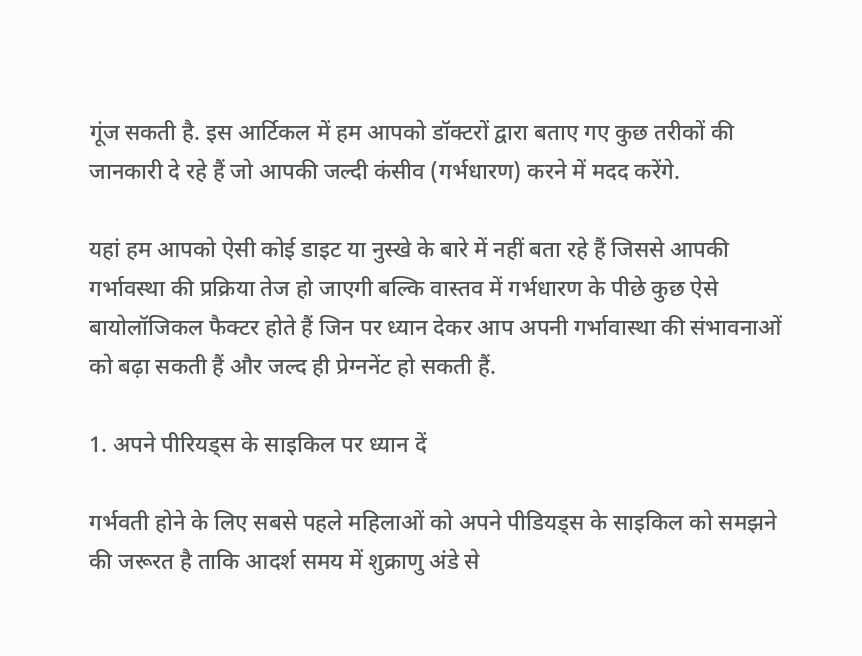गूंज सकती है. इस आर्टिकल में हम आपको डॉक्टरों द्वारा बताए गए कुछ तरीकों की जानकारी दे रहे हैं जो आपकी जल्दी कंसीव (गर्भधारण) करने में मदद करेंगे.

यहां हम आपको ऐसी कोई डाइट या नुस्खे के बारे में नहीं बता रहे हैं जिससे आपकी गर्भावस्था की प्रक्रिया तेज हो जाएगी बल्कि वास्तव में गर्भधारण के पीछे कुछ ऐसे बायोलॉजिकल फैक्टर होते हैं जिन पर ध्यान देकर आप अपनी गर्भावास्था की संभावनाओं को बढ़ा सकती हैं और जल्द ही प्रेग्ननेंट हो सकती हैं.

1. अपने पीरियड्स के साइकिल पर ध्यान दें

गर्भवती होने के लिए सबसे पहले महिलाओं को अपने पीडियड्स के साइकिल को समझने की जरूरत है ताकि आदर्श समय में शुक्राणु अंडे से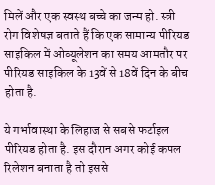मिलें और एक स्वस्थ बच्चे का जन्म हो. स्त्री रोग विशेषज्ञ बताते हैं कि एक सामान्य पीरियड साइकिल में ओव्यूलेशन का समय आमतौर पर पीरियड साइकिल के 13वें से 18वें दिन के बीच होता है.

ये गर्भावास्था के लिहाज से सबसे फर्टाइल पीरियड होता है. इस दौरान अगर कोई कपल रिलेशन बनाता है तो इससे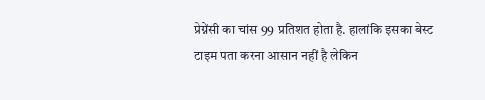प्रेग्नेंसी का चांस 99 प्रतिशत होता है. हालांकि इसका बेस्ट टाइम पता करना आसान नहीं है लेकिन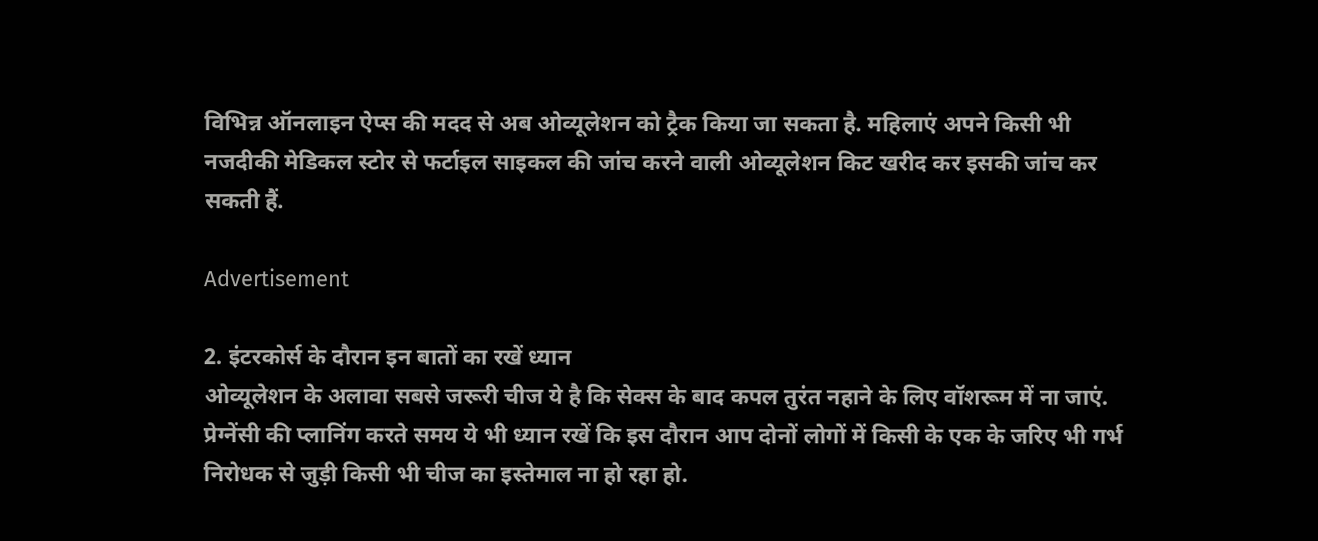विभिन्न ऑनलाइन ऐप्स की मदद से अब ओव्यूलेशन को ट्रैक किया जा सकता है. महिलाएं अपने किसी भी नजदीकी मेडिकल स्टोर से फर्टाइल साइकल की जांच करने वाली ओव्यूलेशन किट खरीद कर इसकी जांच कर सकती हैं.

Advertisement

2. इंटरकोर्स के दौरान इन बातों का रखें ध्यान
ओव्यूलेशन के अलावा सबसे जरूरी चीज ये है कि सेक्स के बाद कपल तुरंत नहाने के लिए वॉशरूम में ना जाएं. प्रेग्नेंसी की प्लानिंग करते समय ये भी ध्यान रखें कि इस दौरान आप दोनों लोगों में किसी के एक के जरिए भी गर्भ निरोधक से जुड़ी किसी भी चीज का इस्तेमाल ना हो रहा हो.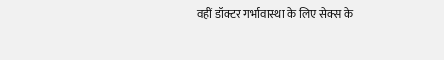वहीं डॉक्टर गर्भावास्था के लिए सेक्स के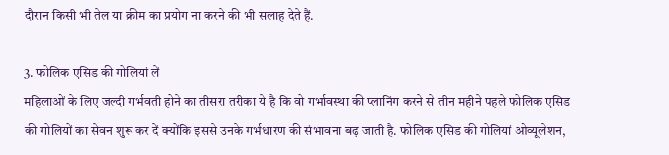दौरान किसी भी तेल या क्रीम का प्रयोग ना करने की भी सलाह देते हैं.

3. फोलिक एसिड की गोलियां लें
महिलाओं के लिए जल्दी गर्भवती होने का तीसरा तरीका ये है कि वो गर्भावस्था की प्लानिंग करने से तीन महीने पहले फोलिक एसिड की गोलियों का सेवन शुरू कर दें क्योंकि इससे उनके गर्भधारण की संभावना बढ़ जाती है. फोलिक एसिड की गोलियां ओव्यूलेशन,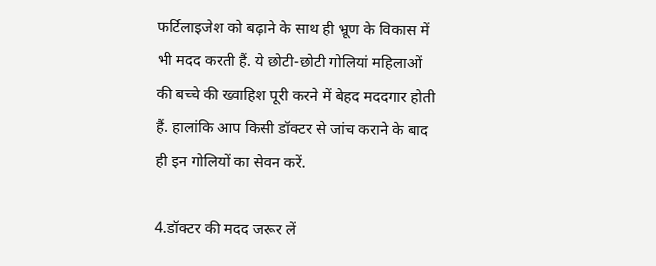फर्टिलाइजेश को बढ़ाने के साथ ही भ्रूण के विकास में भी मदद करती हैं. ये छोटी-छोटी गोलियां महिलाओं की बच्चे की ख्वाहिश पूरी करने में बेहद मददगार होती हैं. हालांकि आप किसी डॉक्टर से जांच कराने के बाद ही इन गोलियों का सेवन करें.

4.डॉक्टर की मदद जरूर लें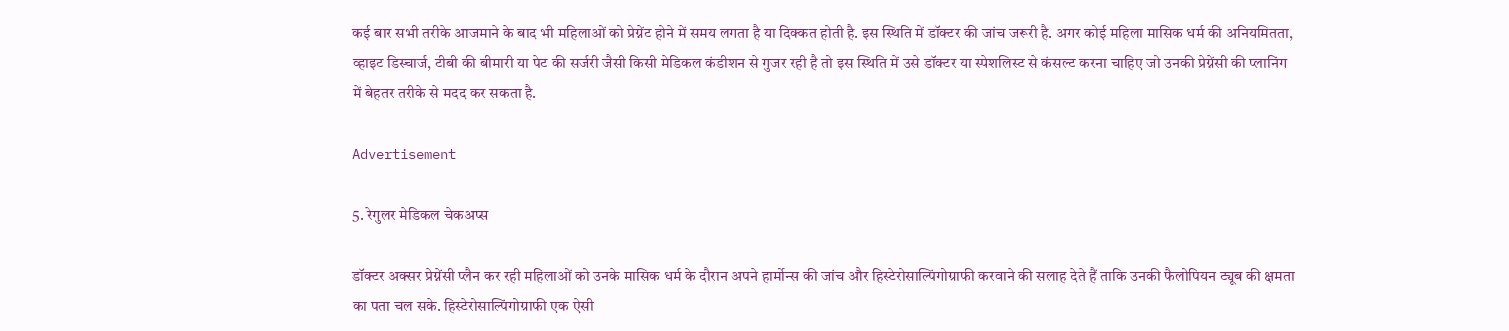कई बार सभी तरीके आजमाने के बाद भी महिलाओं को प्रेग्नेंट होने में समय लगता है या दिक्कत होती है. इस स्थिति में डॉक्टर की जांच जरूरी है. अगर कोई महिला मासिक धर्म की अनियमितता, व्हाइट डिस्चार्ज, टीबी की बीमारी या पेट की सर्जरी जैसी किसी मेडिकल कंडीशन से गुजर रही है तो इस स्थिति में उसे डॉक्टर या स्पेशलिस्ट से कंसल्ट करना चाहिए जो उनकी प्रेग्नेंसी की प्लानिंग में बेहतर तरीके से मदद कर सकता है.

Advertisement

5. रेगुलर मेडिकल चेकअप्स

डॉक्टर अक्सर प्रेग्नेंसी प्लैन कर रही महिलाओं को उनके मासिक धर्म के दौरान अपने हार्मोन्स की जांच और हिस्टेरोसाल्पिंगोग्राफी करवाने की सलाह देते हैं ताकि उनकी फैलोपियन ट्यूब की क्षमता का पता चल सके. हिस्टेरोसाल्पिंगोग्राफी एक ऐसी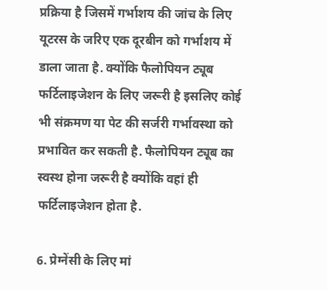प्रक्रिया है जिसमें गर्भाशय की जांच के लिए यूटरस के जरिए एक दूरबीन को गर्भाशय में डाला जाता है. क्योंकि फैलोपियन ट्यूब फर्टिलाइजेशन के लिए जरूरी है इसलिए कोई भी संक्रमण या पेट की सर्जरी गर्भावस्था को प्रभावित कर सकती है. फैलोपियन ट्यूब का स्वस्थ होना जरूरी है क्योंकि वहां ही फर्टिलाइजेशन होता है.

6. प्रेग्नेंसी के लिए मां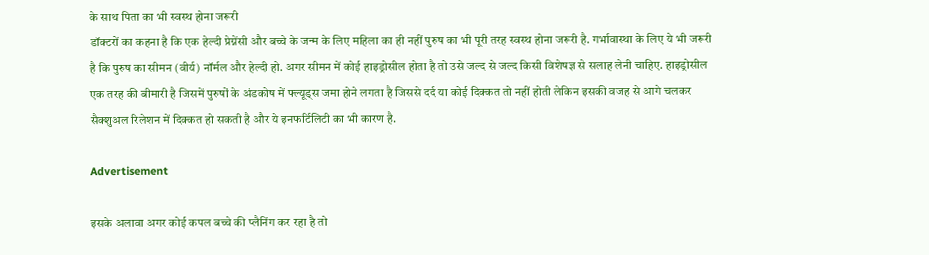के साथ पिता का भी स्वस्थ होना जरूरी
डॉक्टरों का कहना है कि एक हेल्दी प्रेग्नेंसी और बच्चे के जन्म के लिए महिला का ही नहीं पुरुष का भी पूरी तरह स्वस्थ होना जरूरी है. गर्भावास्था के लिए ये भी जरूरी है कि पुरुष का सीमन (वीर्य) नॉर्मल और हेल्दी हो. अगर सीमन में कोई हाइड्रोसील होता है तो उसे जल्द से जल्द किसी विशेषज्ञ से सलाह लेनी चाहिए. हाइड्रोसील एक तरह की बीमारी है जिसमें पुरुषों के अंडकोष में फ्ल्यूड्स जमा होने लगता है जिससे दर्द या कोई दिक्कत तो नहीं होती लेकिन इसकी वजह से आगे चलकर सैक्शुअल रिलेशन में दिक्कत हो सकती है और ये इनफर्टिलिटी का भी कारण है.

Advertisement

इसके अलावा अगर कोई कपल बच्चे की प्लैनिंग कर रहा है तो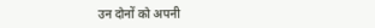उन दोनों को अपनी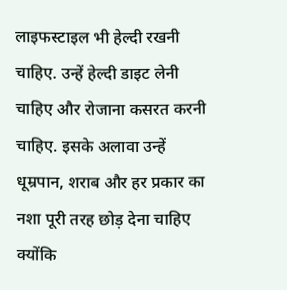लाइफस्टाइल भी हेल्दी रखनी चाहिए. उन्हें हेल्दी डाइट लेनी चाहिए और रोजाना कसरत करनी चाहिए. इसके अलावा उन्हें धूम्रपान, शराब और हर प्रकार का नशा पूरी तरह छोड़ देना चाहिए क्योंकि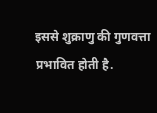इससे शुक्राणु की गुणवत्ता प्रभावित होती है.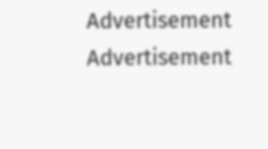Advertisement
Advertisement